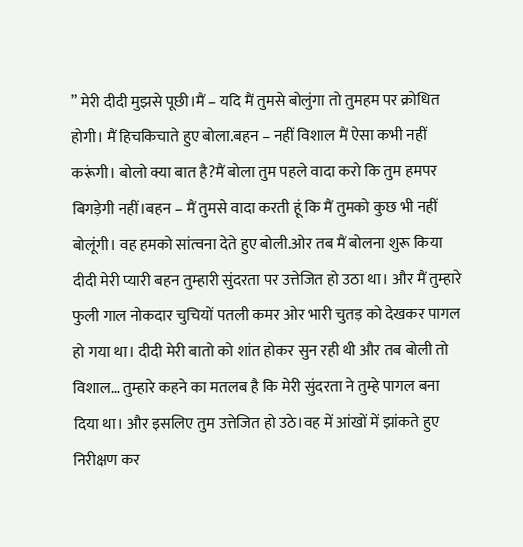” मेरी दीदी मुझसे पूछी।मैं – यदि मैं तुमसे बोलुंगा तो तुमहम पर क्रोधित होगी। मैं हिचकिचाते हुए बोला.बहन – नहीं विशाल मैं ऐसा कभी नहीं करूंगी। बोलो क्या बात है?मैं बोला तुम पहले वादा करो कि तुम हमपर बिगड़ेगी नहीं।बहन – मैं तुमसे वादा करती हूं कि मैं तुमको कुछ भी नहीं बोलूंगी। वह हमको सांत्वना देते हुए बोली.ओर तब मैं बोलना शुरू किया दीदी मेरी प्यारी बहन तुम्हारी सुंदरता पर उत्तेजित हो उठा था। और मैं तुम्हारे फुली गाल नोकदार चुचियों पतली कमर ओर भारी चुतड़ को देखकर पागल हो गया था। दीदी मेरी बातो को शांत होकर सुन रही थी और तब बोली तो विशाल… तुम्हारे कहने का मतलब है कि मेरी सुंदरता ने तुम्हे पागल बना दिया था। और इसलिए तुम उत्तेजित हो उठे।वह में आंखों में झांकते हुए निरीक्षण कर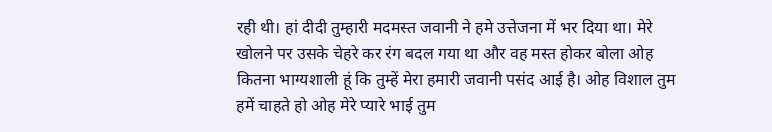रही थी। हां दीदी तुम्हारी मदमस्त जवानी ने हमे उत्तेजना में भर दिया था। मेरे खोलने पर उसके चेहरे कर रंग बदल गया था और वह मस्त होकर बोला ओह कितना भाग्यशाली हूं कि तुम्हें मेरा हमारी जवानी पसंद आई है। ओह विशाल तुम हमें चाहते हो ओह मेरे प्यारे भाई तुम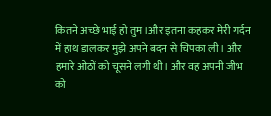कितने अच्छे भाई हो तुम।और इतना कहकर मेरी गर्दन में हाथ डालकर मुझे अपने बदन से चिपका ली। और हमारे ओठों को चूसने लगी थी। और वह अपनी जीभ को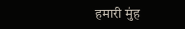हमारी मुंह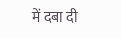में दबा दी